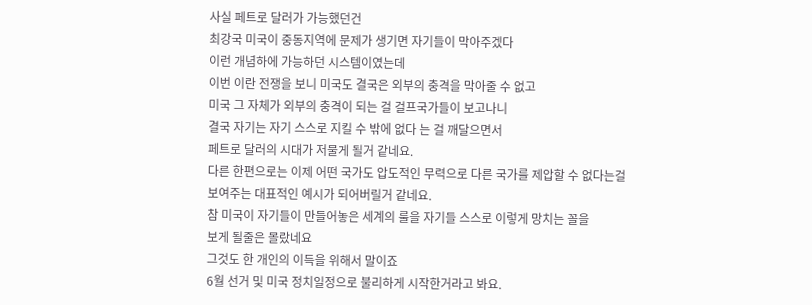사실 페트로 달러가 가능했던건
최강국 미국이 중동지역에 문제가 생기면 자기들이 막아주겠다
이런 개념하에 가능하던 시스템이였는데
이번 이란 전쟁을 보니 미국도 결국은 외부의 충격을 막아줄 수 없고
미국 그 자체가 외부의 충격이 되는 걸 걸프국가들이 보고나니
결국 자기는 자기 스스로 지킬 수 밖에 없다 는 걸 깨달으면서
페트로 달러의 시대가 저물게 될거 같네요.
다른 한편으로는 이제 어떤 국가도 압도적인 무력으로 다른 국가를 제압할 수 없다는걸
보여주는 대표적인 예시가 되어버릴거 같네요.
참 미국이 자기들이 만들어놓은 세계의 룰을 자기들 스스로 이렇게 망치는 꼴을
보게 될줄은 몰랐네요
그것도 한 개인의 이득을 위해서 말이죠
6월 선거 및 미국 정치일정으로 불리하게 시작한거라고 봐요.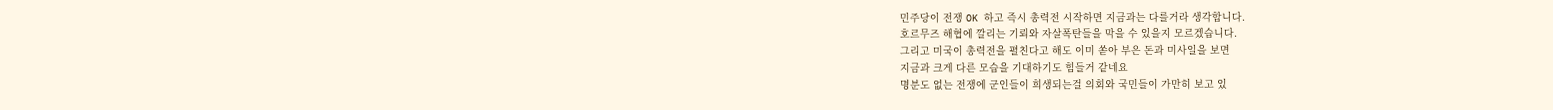민주당이 전쟁 OK 하고 즉시 총력전 시작하면 지금과는 다를거라 생각합니다.
호르무즈 해협에 깔리는 기뢰와 자살폭탄들을 막을 수 있을지 모르겠습니다.
그리고 미국이 총력전을 펼친다고 해도 이미 쏟아 부은 돈과 미사일을 보면
지금과 크게 다른 모습을 기대하기도 힘들거 같네요
명분도 없는 전쟁에 군인들이 희생되는걸 의회와 국민들이 가만히 보고 있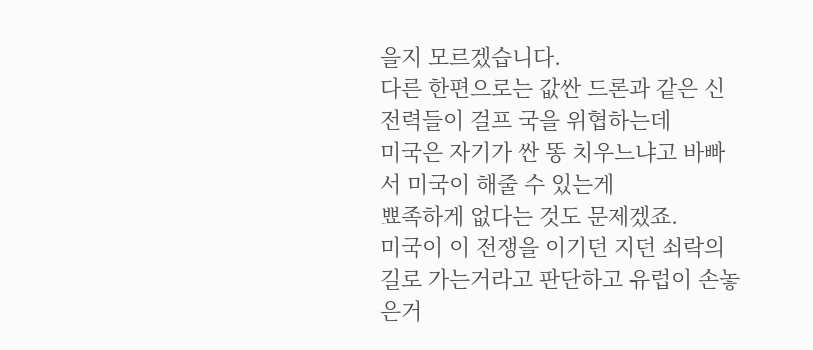을지 모르겠습니다.
다른 한편으로는 값싼 드론과 같은 신 전력들이 걸프 국을 위협하는데
미국은 자기가 싼 똥 치우느냐고 바빠서 미국이 해줄 수 있는게
뾰족하게 없다는 것도 문제겠죠.
미국이 이 전쟁을 이기던 지던 쇠락의 길로 가는거라고 판단하고 유럽이 손놓은거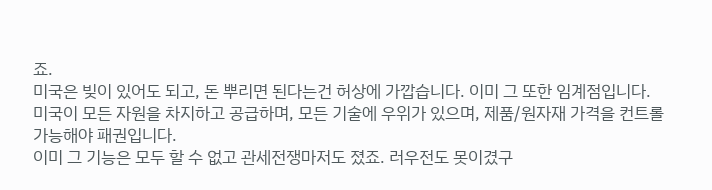죠.
미국은 빚이 있어도 되고, 돈 뿌리면 된다는건 허상에 가깝습니다. 이미 그 또한 임계점입니다.
미국이 모든 자원을 차지하고 공급하며, 모든 기술에 우위가 있으며, 제품/원자재 가격을 컨트롤 가능해야 패권입니다.
이미 그 기능은 모두 할 수 없고 관세전쟁마저도 졌죠. 러우전도 못이겼구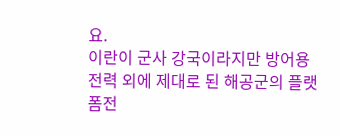요.
이란이 군사 강국이라지만 방어용 전력 외에 제대로 된 해공군의 플랫폼전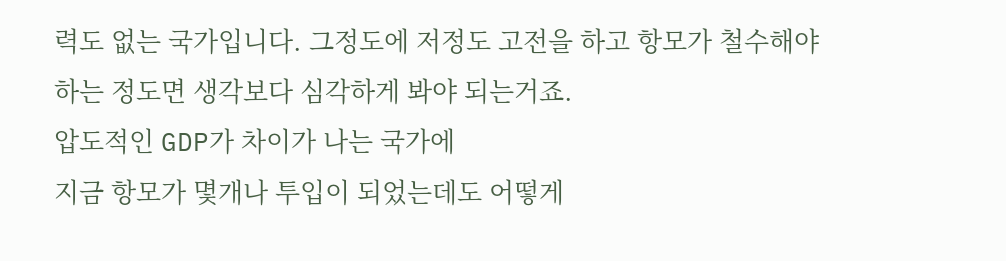력도 없는 국가입니다. 그정도에 저정도 고전을 하고 항모가 철수해야 하는 정도면 생각보다 심각하게 봐야 되는거죠.
압도적인 GDP가 차이가 나는 국가에
지금 항모가 몇개나 투입이 되었는데도 어떻게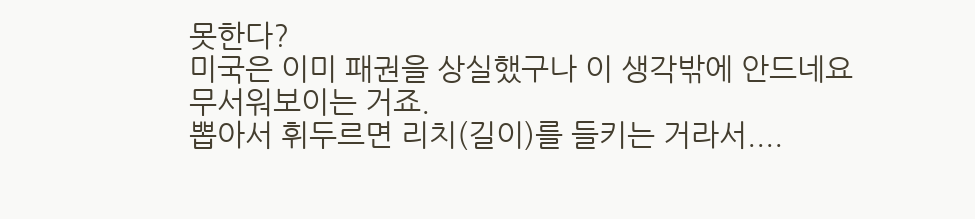못한다?
미국은 이미 패권을 상실했구나 이 생각밖에 안드네요
무서워보이는 거죠.
뽑아서 휘두르면 리치(길이)를 들키는 거라서....